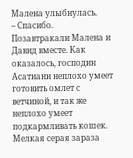Малена улыбнулась.
– Спасибо.
Позавтракали Малена и Давид вместе. Как оказалось, господин Асатиани неплохо умеет готовить омлет с ветчиной, и так же неплохо умеет подкармливать кошек.
Мелкая серая зараза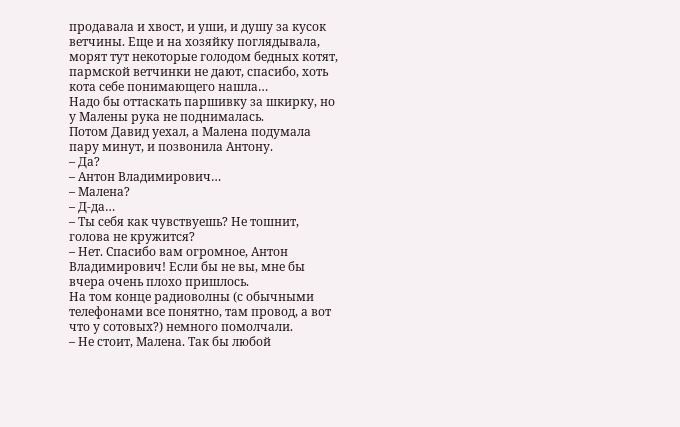продавала и хвост, и уши, и душу за кусок ветчины. Еще и на хозяйку поглядывала, морят тут некоторые голодом бедных котят, пармской ветчинки не дают, спасибо, хоть кота себе понимающего нашла…
Надо бы оттаскать паршивку за шкирку, но у Малены рука не поднималась.
Потом Давид уехал, а Малена подумала пару минут, и позвонила Антону.
– Да?
– Антон Владимирович…
– Малена?
– Д-да…
– Ты себя как чувствуешь? Не тошнит, голова не кружится?
– Нет. Спасибо вам огромное, Антон Владимирович! Если бы не вы, мне бы вчера очень плохо пришлось.
На том конце радиоволны (с обычными телефонами все понятно, там провод, а вот что у сотовых?) немного помолчали.
– Не стоит, Малена. Так бы любой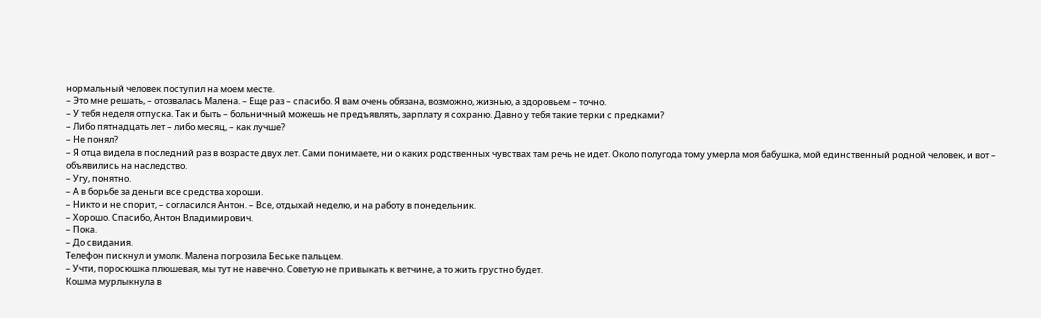нормальный человек поступил на моем месте.
– Это мне решать, – отозвалась Малена. – Еще раз – спасибо. Я вам очень обязана, возможно, жизнью, а здоровьем – точно.
– У тебя неделя отпуска. Так и быть – больничный можешь не предъявлять, зарплату я сохраню. Давно у тебя такие терки с предками?
– Либо пятнадцать лет – либо месяц, – как лучше?
– Не понял?
– Я отца видела в последний раз в возрасте двух лет. Сами понимаете, ни о каких родственных чувствах там речь не идет. Около полугода тому умерла моя бабушка, мой единственный родной человек, и вот – объявились на наследство.
– Угу, понятно.
– А в борьбе за деньги все средства хороши.
– Никто и не спорит, – согласился Антон. – Все, отдыхай неделю, и на работу в понедельник.
– Хорошо. Спасибо, Антон Владимирович.
– Пока.
– До свидания.
Телефон пискнул и умолк. Малена погрозила Беське пальцем.
– Учти, поросюшка плюшевая, мы тут не навечно. Советую не привыкать к ветчине, а то жить грустно будет.
Кошма мурлыкнула в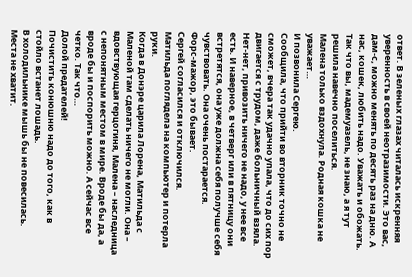ответ. В зеленых глазах читалась искренняя уверенность в своей неотразимости. Это вас, дам-с, можно менять по десять раз на дню. А нас, кошек, любить надо. Уважать и обожать. Так что вы, мадемуазель, не знаю, а я тут решила навечно поселиться.
Малена только вздохнула. Родная кошка не уважает…
И позвонила Сергею.
Сообщила, что прийти во вторник точно не сможет, вчера так удачно упала, что до сих пор двигается с трудом, даже больничный взяла. Нет-нет, привозить ничего не надо, у нее все есть. И наверное, в четверг или в пятницу они встретятся, она уже должна себя получше себя чувствовать. Она очень постарается.
Форс-мажор, это бывает.
Сергей согласился и отключился.
Матильда поглядела на компьютер и потерла руки.
Когда в Донэре царила Лорена, Матильда с Маленой там сделать ничего не могли. Она – вдовствующая герцогиня, Малена – наследница с непонятным местом в мире. Вроде бы да, а вроде бы и поспорить можно. А сейчас все четко. Так что…
Долой предателей!
Почистить конюшню надо до того, как в стойло встанет лошадь.
В холодильнике мышь бы не повесилась. Места не хватит.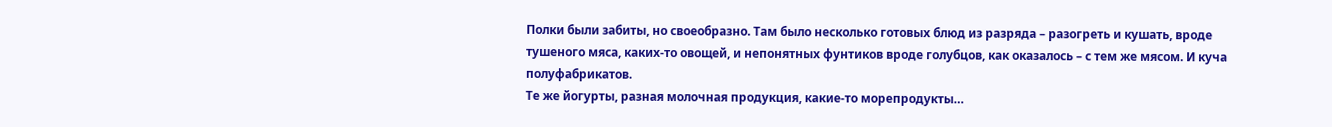Полки были забиты, но своеобразно. Там было несколько готовых блюд из разряда – разогреть и кушать, вроде тушеного мяса, каких-то овощей, и непонятных фунтиков вроде голубцов, как оказалось – с тем же мясом. И куча полуфабрикатов.
Те же йогурты, разная молочная продукция, какие-то морепродукты…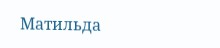Матильда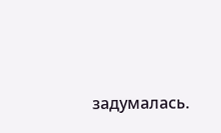задумалась.